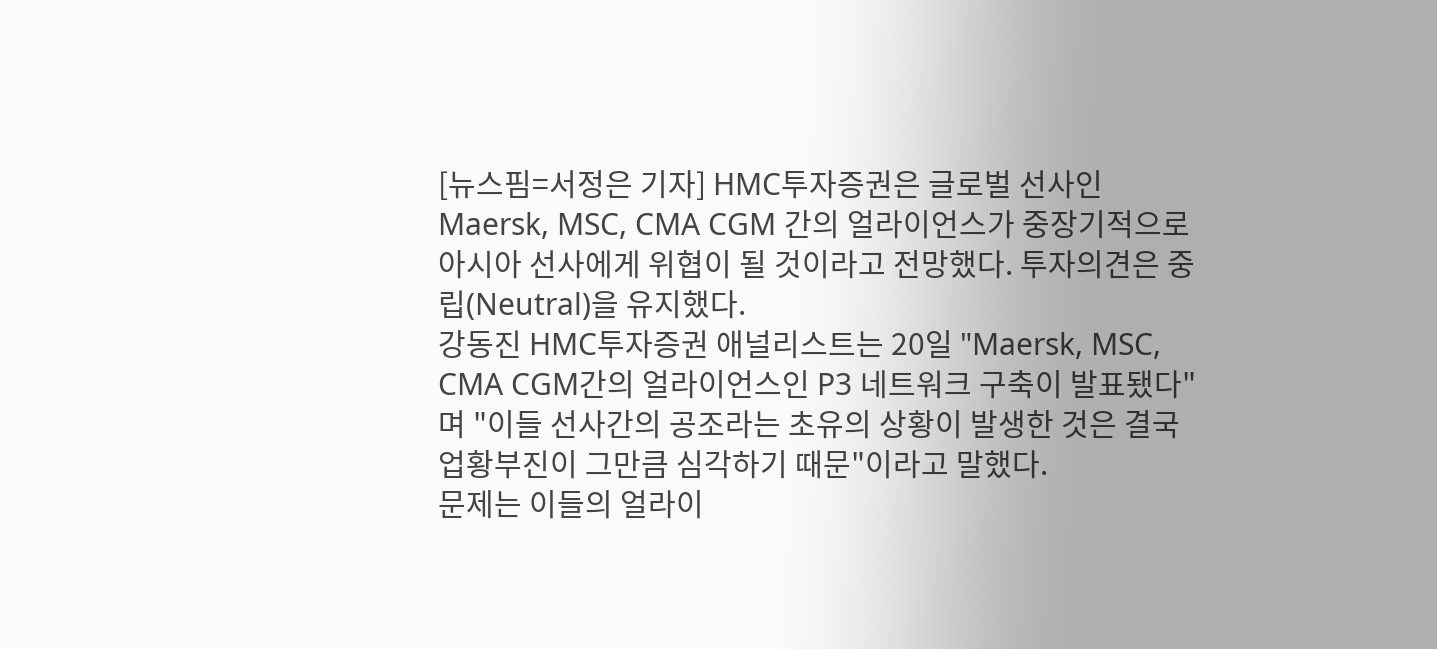[뉴스핌=서정은 기자] HMC투자증권은 글로벌 선사인 Maersk, MSC, CMA CGM 간의 얼라이언스가 중장기적으로 아시아 선사에게 위협이 될 것이라고 전망했다. 투자의견은 중립(Neutral)을 유지했다.
강동진 HMC투자증권 애널리스트는 20일 "Maersk, MSC, CMA CGM간의 얼라이언스인 P3 네트워크 구축이 발표됐다"며 "이들 선사간의 공조라는 초유의 상황이 발생한 것은 결국 업황부진이 그만큼 심각하기 때문"이라고 말했다.
문제는 이들의 얼라이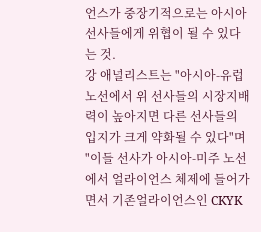언스가 중장기적으로는 아시아 선사들에게 위협이 될 수 있다는 것.
강 애널리스트는 "아시아-유럽노선에서 위 선사들의 시장지배력이 높아지면 다른 선사들의 입지가 크게 약화될 수 있다"며 "이들 선사가 아시아-미주 노선에서 얼라이언스 체제에 들어가면서 기존얼라이언스인 CKYK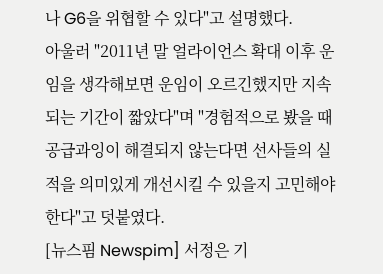나 G6을 위협할 수 있다"고 설명했다.
아울러 "2011년 말 얼라이언스 확대 이후 운임을 생각해보면 운임이 오르긴했지만 지속되는 기간이 짧았다"며 "경험적으로 봤을 때 공급과잉이 해결되지 않는다면 선사들의 실적을 의미있게 개선시킬 수 있을지 고민해야한다"고 덧붙였다.
[뉴스핌 Newspim] 서정은 기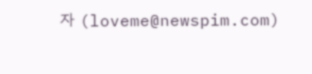자 (loveme@newspim.com)